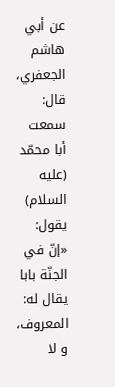عن أبي هاشم الجعفري، قال: سمعت أبا محمّد (عليه السلام) يقول: «إنّ في الجنّة بابا يقال له: المعروف، و لا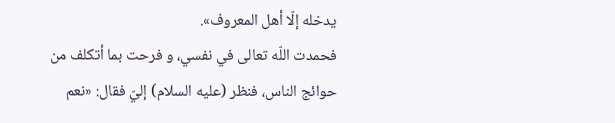يدخله إلّا أهل المعروف».
فحمدت اللّه تعالى في نفسي، و فرحت بما أتكلف من حوائج الناس، فنظر (عليه السلام) إليّ فقال: «نعم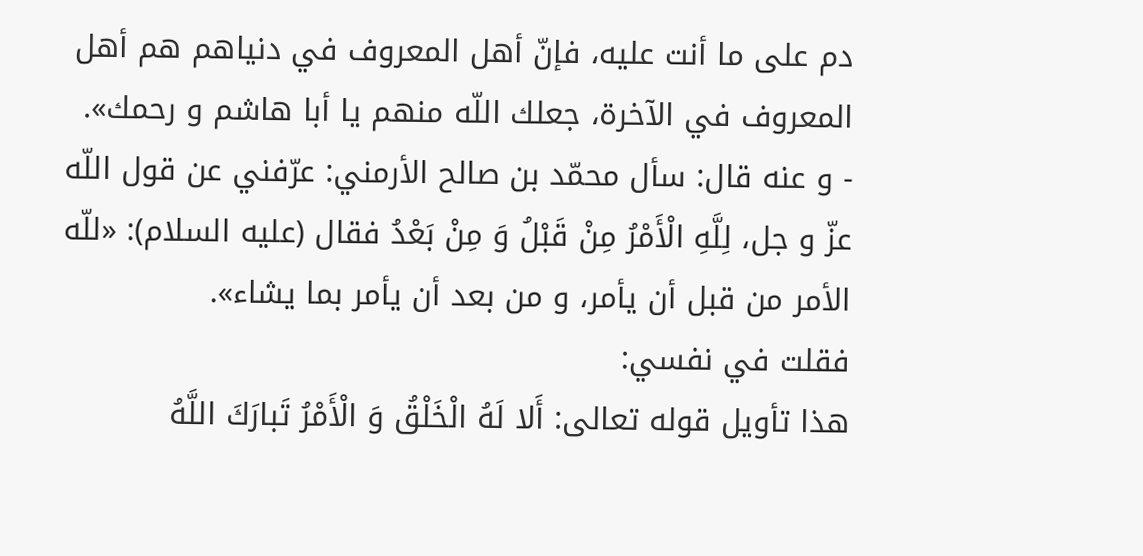دم على ما أنت عليه، فإنّ أهل المعروف في دنياهم هم أهل المعروف في الآخرة، جعلك اللّه منهم يا أبا هاشم و رحمك».
- و عنه قال: سأل محمّد بن صالح الأرمني: عرّفني عن قول اللّه عزّ و جل، لِلَّهِ الْأَمْرُ مِنْ قَبْلُ وَ مِنْ بَعْدُ فقال (عليه السلام): «للّه الأمر من قبل أن يأمر، و من بعد أن يأمر بما يشاء».
فقلت في نفسي:
هذا تأويل قوله تعالى: أَلا لَهُ الْخَلْقُ وَ الْأَمْرُ تَبارَكَ اللَّهُ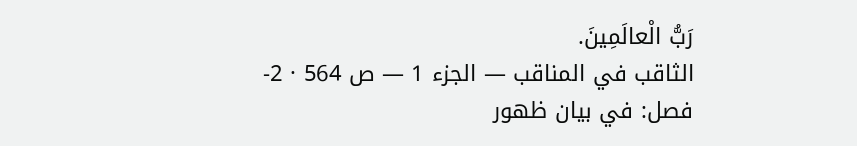رَبُّ الْعالَمِينَ.
الثاقب في المناقب — الجزء 1 — ص 564 · 2- فصل: في بيان ظهور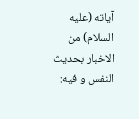آياته (عليه السلام) من الاخبار بحديث النفس و فيه: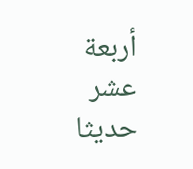أربعة عشر حديثا